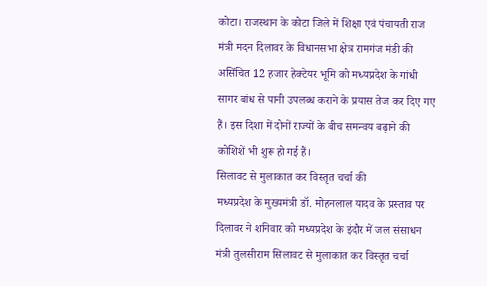कोटा। राजस्थान के कोटा जिले में शिक्षा एवं पंचायती राज मंत्री मदन दिलावर के विधानसभा क्षेत्र रामगंज मंडी की असिंचित 12 हजार हेक्टेयर भूमि को मध्यप्रदेश के गांधी सागर बांध से पानी उपलब्ध कराने के प्रयास तेज कर दिए गए हैं। इस दिशा में दोनों राज्यों के बीच समन्वय बढ़ाने की कोशिशें भी शुरू हो गई हैं।
सिलावट से मुलाकात कर विस्तृत चर्चा की
मध्यप्रदेश के मुख्यमंत्री डॉ. मोहनलाल यादव के प्रस्ताव पर दिलावर ने शनिवार को मध्यप्रदेश के इंदौर में जल संसाधन मंत्री तुलसीराम सिलावट से मुलाकात कर विस्तृत चर्चा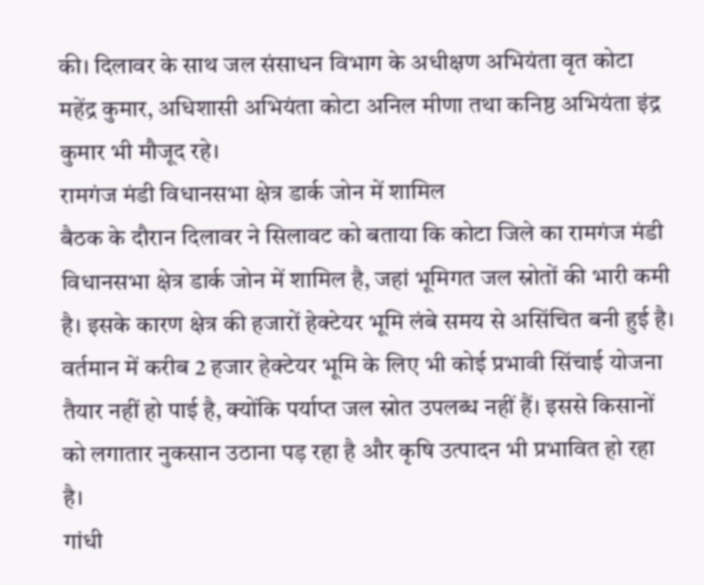की। दिलावर के साथ जल संसाधन विभाग के अधीक्षण अभियंता वृत कोटा महेंद्र कुमार, अधिशासी अभियंता कोटा अनिल मीणा तथा कनिष्ठ अभियंता इंद्र कुमार भी मौजूद रहे।
रामगंज मंडी विधानसभा क्षेत्र डार्क जोन में शामिल
बैठक के दौरान दिलावर ने सिलावट को बताया कि कोटा जिले का रामगंज मंडी विधानसभा क्षेत्र डार्क जोन में शामिल है, जहां भूमिगत जल स्रोतों की भारी कमी है। इसके कारण क्षेत्र की हजारों हेक्टेयर भूमि लंबे समय से असिंचित बनी हुई है। वर्तमान में करीब 2 हजार हेक्टेयर भूमि के लिए भी कोई प्रभावी सिंचाई योजना तैयार नहीं हो पाई है, क्योंकि पर्याप्त जल स्रोत उपलब्ध नहीं हैं। इससे किसानों को लगातार नुकसान उठाना पड़ रहा है और कृषि उत्पादन भी प्रभावित हो रहा है।
गांधी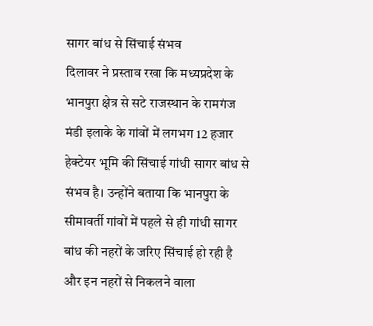सागर बांध से सिंचाई संभव
दिलावर ने प्रस्ताव रखा कि मध्यप्रदेश के भानपुरा क्षेत्र से सटे राजस्थान के रामगंज मंडी इलाके के गांवों में लगभग 12 हजार हेक्टेयर भूमि की सिंचाई गांधी सागर बांध से संभव है। उन्होंने बताया कि भानपुरा के सीमावर्ती गांवों में पहले से ही गांधी सागर बांध की नहरों के जरिए सिंचाई हो रही है और इन नहरों से निकलने वाला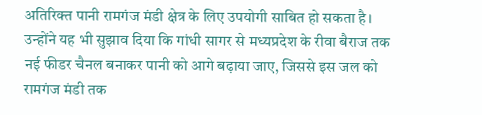अतिरिक्त पानी रामगंज मंडी क्षेत्र के लिए उपयोगी साबित हो सकता है।
उन्होंने यह भी सुझाव दिया कि गांधी सागर से मध्यप्रदेश के रीवा बैराज तक नई फीडर चैनल बनाकर पानी को आगे बढ़ाया जाए, जिससे इस जल को रामगंज मंडी तक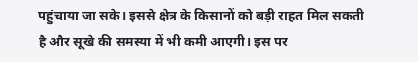पहुंचाया जा सके। इससे क्षेत्र के किसानों को बड़ी राहत मिल सकती है और सूखे की समस्या में भी कमी आएगी। इस पर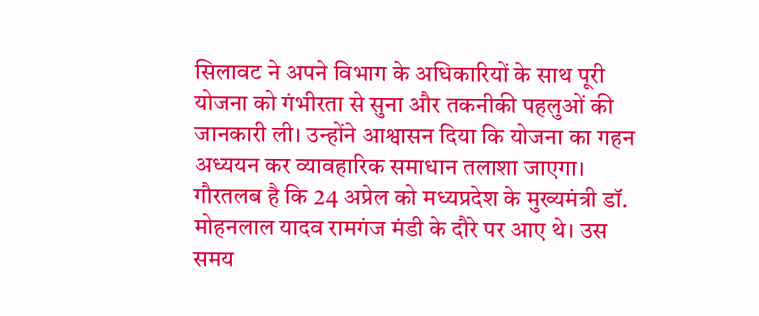सिलावट ने अपने विभाग के अधिकारियों के साथ पूरी योजना को गंभीरता से सुना और तकनीकी पहलुओं की जानकारी ली। उन्होंने आश्वासन दिया कि योजना का गहन अध्ययन कर व्यावहारिक समाधान तलाशा जाएगा।
गौरतलब है कि 24 अप्रेल को मध्यप्रदेश के मुख्यमंत्री डॉ. मोहनलाल यादव रामगंज मंडी के दौरे पर आए थे। उस समय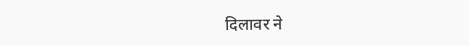दिलावर ने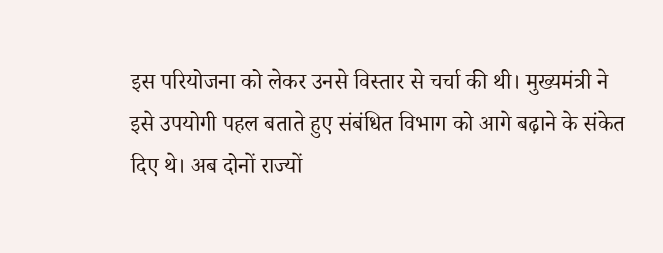इस परियोजना को लेकर उनसे विस्तार से चर्चा की थी। मुख्यमंत्री ने इसे उपयोगी पहल बताते हुए संबंधित विभाग को आगे बढ़ाने के संकेत दिए थे। अब दोनों राज्यों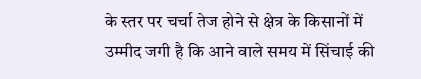के स्तर पर चर्चा तेज होने से क्षेत्र के किसानों में उम्मीद जगी है कि आने वाले समय में सिंचाई की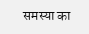समस्या का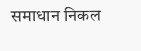समाधान निकल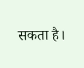सकता है।